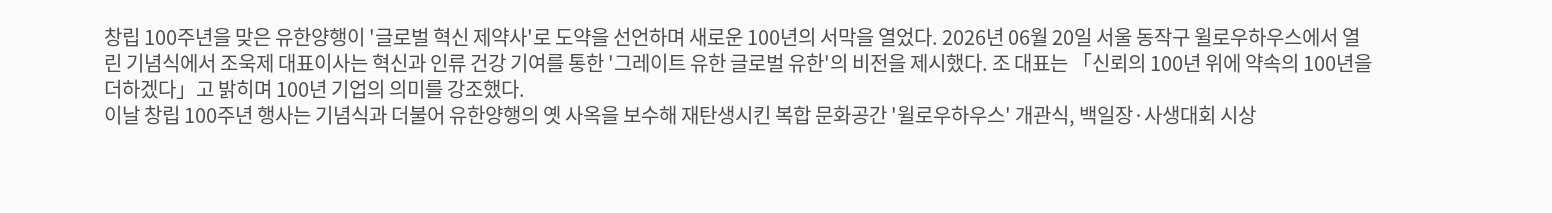창립 100주년을 맞은 유한양행이 '글로벌 혁신 제약사'로 도약을 선언하며 새로운 100년의 서막을 열었다. 2026년 06월 20일 서울 동작구 윌로우하우스에서 열린 기념식에서 조욱제 대표이사는 혁신과 인류 건강 기여를 통한 '그레이트 유한 글로벌 유한'의 비전을 제시했다. 조 대표는 「신뢰의 100년 위에 약속의 100년을 더하겠다」고 밝히며 100년 기업의 의미를 강조했다.
이날 창립 100주년 행사는 기념식과 더불어 유한양행의 옛 사옥을 보수해 재탄생시킨 복합 문화공간 '윌로우하우스' 개관식, 백일장·사생대회 시상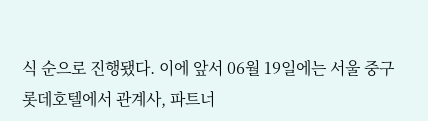식 순으로 진행됐다. 이에 앞서 06월 19일에는 서울 중구 롯데호텔에서 관계사, 파트너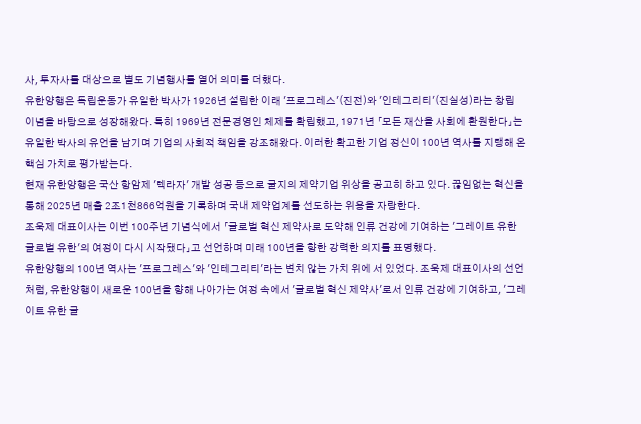사, 투자사를 대상으로 별도 기념행사를 열어 의미를 더했다.
유한양행은 독립운동가 유일한 박사가 1926년 설립한 이래 '프로그레스'(진전)와 '인테그리티'(진실성)라는 창립 이념을 바탕으로 성장해왔다. 특히 1969년 전문경영인 체제를 확립했고, 1971년 「모든 재산을 사회에 환원한다」는 유일한 박사의 유언을 남기며 기업의 사회적 책임을 강조해왔다. 이러한 확고한 기업 정신이 100년 역사를 지탱해 온 핵심 가치로 평가받는다.
현재 유한양행은 국산 항암제 '렉라자' 개발 성공 등으로 굴지의 제약기업 위상을 공고히 하고 있다. 끊임없는 혁신을 통해 2025년 매출 2조1천866억원을 기록하며 국내 제약업계를 선도하는 위용을 자랑한다.
조욱제 대표이사는 이번 100주년 기념식에서 「글로벌 혁신 제약사로 도약해 인류 건강에 기여하는 '그레이트 유한 글로벌 유한'의 여정이 다시 시작됐다」고 선언하며 미래 100년을 향한 강력한 의지를 표명했다.
유한양행의 100년 역사는 '프로그레스'와 '인테그리티'라는 변치 않는 가치 위에 서 있었다. 조욱제 대표이사의 선언처럼, 유한양행이 새로운 100년을 향해 나아가는 여정 속에서 '글로벌 혁신 제약사'로서 인류 건강에 기여하고, '그레이트 유한 글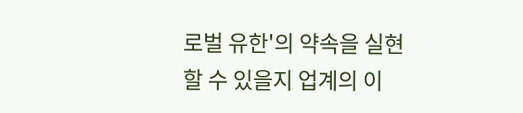로벌 유한'의 약속을 실현할 수 있을지 업계의 이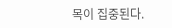목이 집중된다.